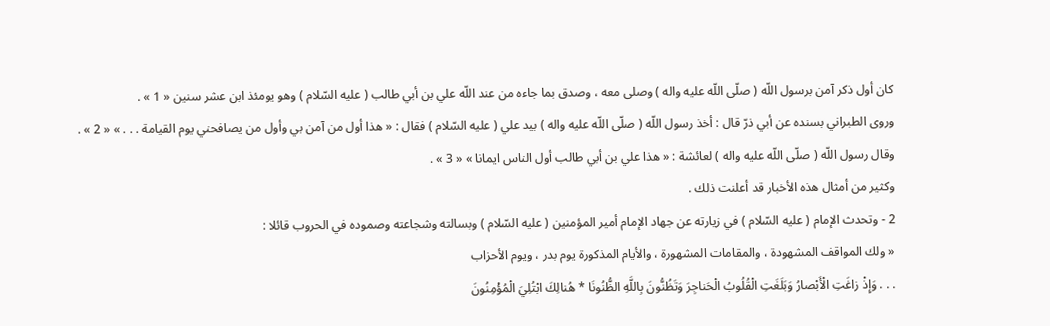كان أول ذكر آمن برسول اللّه ( صلّى اللّه عليه واله ) وصلى معه ، وصدق بما جاءه من عند اللّه علي بن أبي طالب ( عليه السّلام ) وهو يومئذ ابن عشر سنين « 1 » .
وروى الطبراني بسنده عن أبي ذرّ قال : أخذ رسول اللّه ( صلّى اللّه عليه واله ) بيد علي ( عليه السّلام ) فقال : « هذا أول من آمن بي وأول من يصافحني يوم القيامة . . . » « 2 » .
وقال رسول اللّه ( صلّى اللّه عليه واله ) لعائشة : « هذا علي بن أبي طالب أول الناس ايمانا » « 3 » .
وكثير من أمثال هذه الأخبار قد أعلنت ذلك .
2 - وتحدث الإمام ( عليه السّلام ) في زيارته عن جهاد الإمام أمير المؤمنين ( عليه السّلام ) وبسالته وشجاعته وصموده في الحروب قائلا :
« ولك المواقف المشهودة ، والمقامات المشهورة ، والأيام المذكورة يوم بدر ، ويوم الأحزاب
. . . وَإِذْ زاغَتِ الْأَبْصارُ وَبَلَغَتِ الْقُلُوبُ الْحَناجِرَ وَتَظُنُّونَ بِاللَّهِ الظُّنُونَا * هُنالِكَ ابْتُلِيَ الْمُؤْمِنُونَ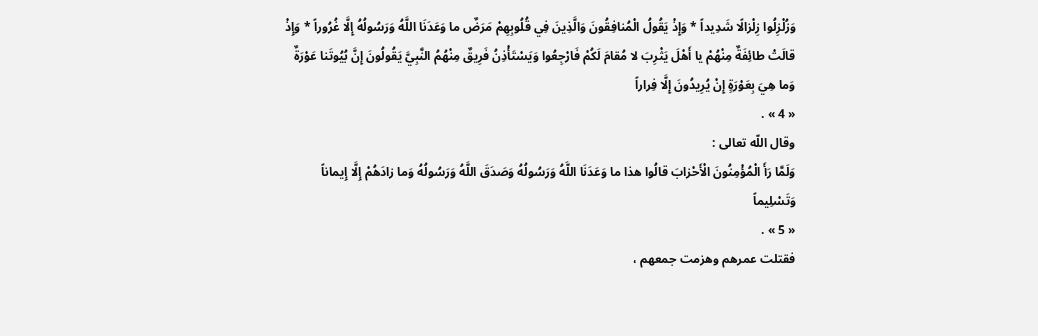وَزُلْزِلُوا زِلْزالًا شَدِيداً * وَإِذْ يَقُولُ الْمُنافِقُونَ وَالَّذِينَ فِي قُلُوبِهِمْ مَرَضٌ ما وَعَدَنَا اللَّهُ وَرَسُولُهُ إِلَّا غُرُوراً * وَإِذْ قالَتْ طائِفَةٌ مِنْهُمْ يا أَهْلَ يَثْرِبَ لا مُقامَ لَكُمْ فَارْجِعُوا وَيَسْتَأْذِنُ فَرِيقٌ مِنْهُمُ النَّبِيَّ يَقُولُونَ إِنَّ بُيُوتَنا عَوْرَةٌ وَما هِيَ بِعَوْرَةٍ إِنْ يُرِيدُونَ إِلَّا فِراراً
« 4 » .
وقال اللّه تعالى :
وَلَمَّا رَأَ الْمُؤْمِنُونَ الْأَحْزابَ قالُوا هذا ما وَعَدَنَا اللَّهُ وَرَسُولُهُ وَصَدَقَ اللَّهُ وَرَسُولُهُ وَما زادَهُمْ إِلَّا إِيماناً وَتَسْلِيماً
« 5 » .
فقتلت عمرهم وهزمت جمعهم ،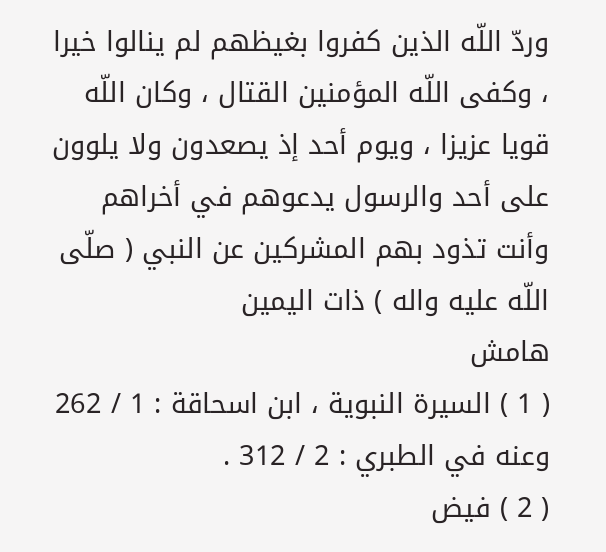وردّ اللّه الذين كفروا بغيظهم لم ينالوا خيرا ، وكفى اللّه المؤمنين القتال ، وكان اللّه قويا عزيزا ، ويوم أحد إذ يصعدون ولا يلوون على أحد والرسول يدعوهم في أخراهم وأنت تذود بهم المشركين عن النبي ( صلّى اللّه عليه واله ) ذات اليمين
هامش
( 1 ) السيرة النبوية ، ابن اسحاقة : 1 / 262 وعنه في الطبري : 2 / 312 .
( 2 ) فيض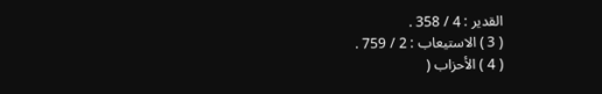القدير : 4 / 358 .
( 3 ) الاستيعاب : 2 / 759 .
( 4 ) الأحزاب (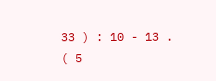33 ) : 10 - 13 .
( 5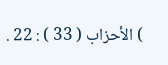) الأحزاب ( 33 ) : 22 .